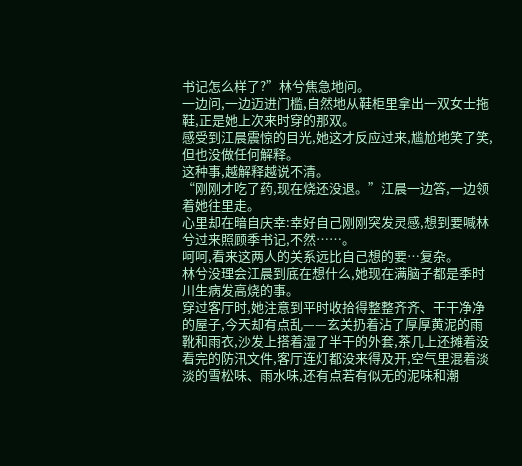书记怎么样了?”林兮焦急地问。
一边问,一边迈进门槛,自然地从鞋柜里拿出一双女士拖鞋,正是她上次来时穿的那双。
感受到江晨震惊的目光,她这才反应过来,尴尬地笑了笑,但也没做任何解释。
这种事,越解释越说不清。
“刚刚才吃了药,现在烧还没退。”江晨一边答,一边领着她往里走。
心里却在暗自庆幸:幸好自己刚刚突发灵感,想到要喊林兮过来照顾季书记,不然……。
呵呵,看来这两人的关系远比自己想的要…复杂。
林兮没理会江晨到底在想什么,她现在满脑子都是季时川生病发高烧的事。
穿过客厅时,她注意到平时收拾得整整齐齐、干干净净的屋子,今天却有点乱——玄关扔着沾了厚厚黄泥的雨靴和雨衣,沙发上搭着湿了半干的外套,茶几上还摊着没看完的防汛文件,客厅连灯都没来得及开,空气里混着淡淡的雪松味、雨水味,还有点若有似无的泥味和潮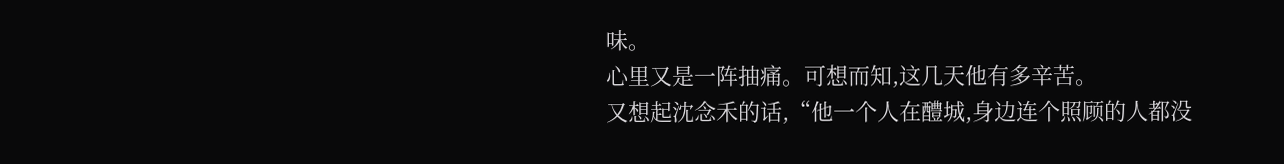味。
心里又是一阵抽痛。可想而知,这几天他有多辛苦。
又想起沈念禾的话,“他一个人在醴城,身边连个照顾的人都没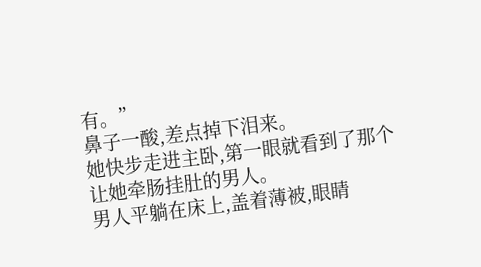有。”
鼻子一酸,差点掉下泪来。
她快步走进主卧,第一眼就看到了那个让她牵肠挂肚的男人。
男人平躺在床上,盖着薄被,眼睛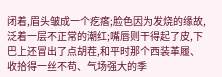闭着,眉头皱成一个疙瘩;脸色因为发烧的缘故,泛着一层不正常的潮红;嘴唇则干得起了皮,下巴上还冒出了点胡茬,和平时那个西装革履、收拾得一丝不苟、气场强大的季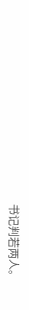书记判若两人。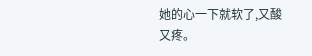她的心一下就软了,又酸又疼。